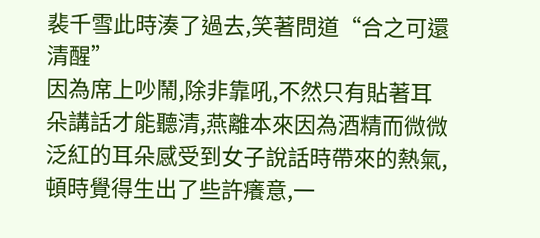裴千雪此時湊了過去,笑著問道“合之可還清醒”
因為席上吵鬧,除非靠吼,不然只有貼著耳朵講話才能聽清,燕離本來因為酒精而微微泛紅的耳朵感受到女子說話時帶來的熱氣,頓時覺得生出了些許癢意,一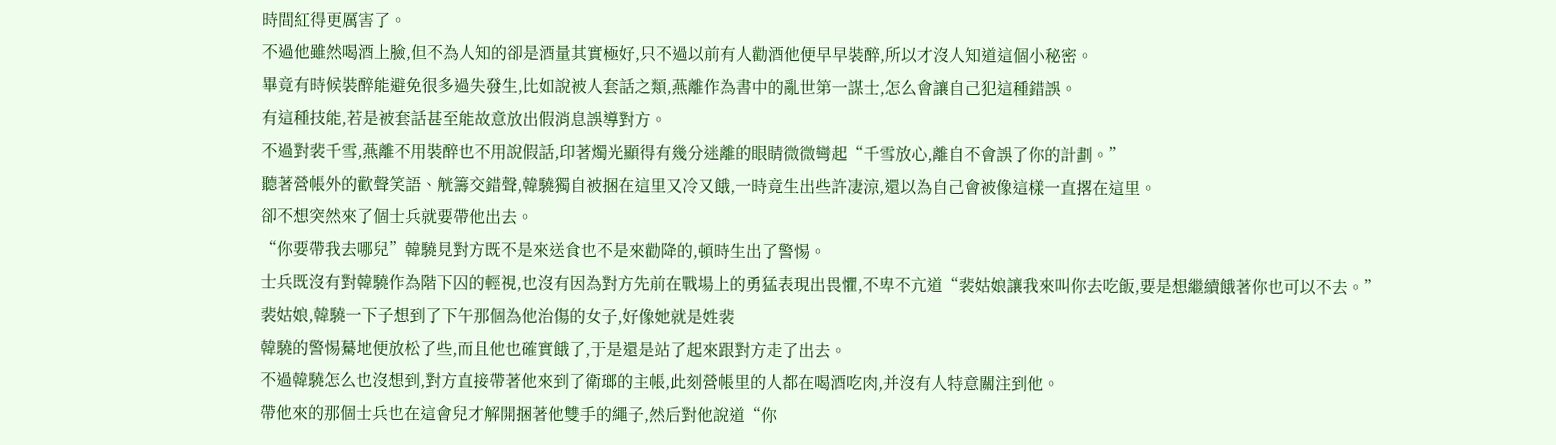時間紅得更厲害了。
不過他雖然喝酒上臉,但不為人知的卻是酒量其實極好,只不過以前有人勸酒他便早早裝醉,所以才沒人知道這個小秘密。
畢竟有時候裝醉能避免很多過失發生,比如說被人套話之類,燕離作為書中的亂世第一謀士,怎么會讓自己犯這種錯誤。
有這種技能,若是被套話甚至能故意放出假消息誤導對方。
不過對裴千雪,燕離不用裝醉也不用說假話,印著燭光顯得有幾分迷離的眼睛微微彎起“千雪放心,離自不會誤了你的計劃。”
聽著營帳外的歡聲笑語、觥籌交錯聲,韓驍獨自被捆在這里又冷又餓,一時竟生出些許凄涼,還以為自己會被像這樣一直撂在這里。
卻不想突然來了個士兵就要帶他出去。
“你要帶我去哪兒”韓驍見對方既不是來送食也不是來勸降的,頓時生出了警惕。
士兵既沒有對韓驍作為階下囚的輕視,也沒有因為對方先前在戰場上的勇猛表現出畏懼,不卑不亢道“裴姑娘讓我來叫你去吃飯,要是想繼續餓著你也可以不去。”
裴姑娘,韓驍一下子想到了下午那個為他治傷的女子,好像她就是姓裴
韓驍的警惕驀地便放松了些,而且他也確實餓了,于是還是站了起來跟對方走了出去。
不過韓驍怎么也沒想到,對方直接帶著他來到了衛瑯的主帳,此刻營帳里的人都在喝酒吃肉,并沒有人特意關注到他。
帶他來的那個士兵也在這會兒才解開捆著他雙手的繩子,然后對他說道“你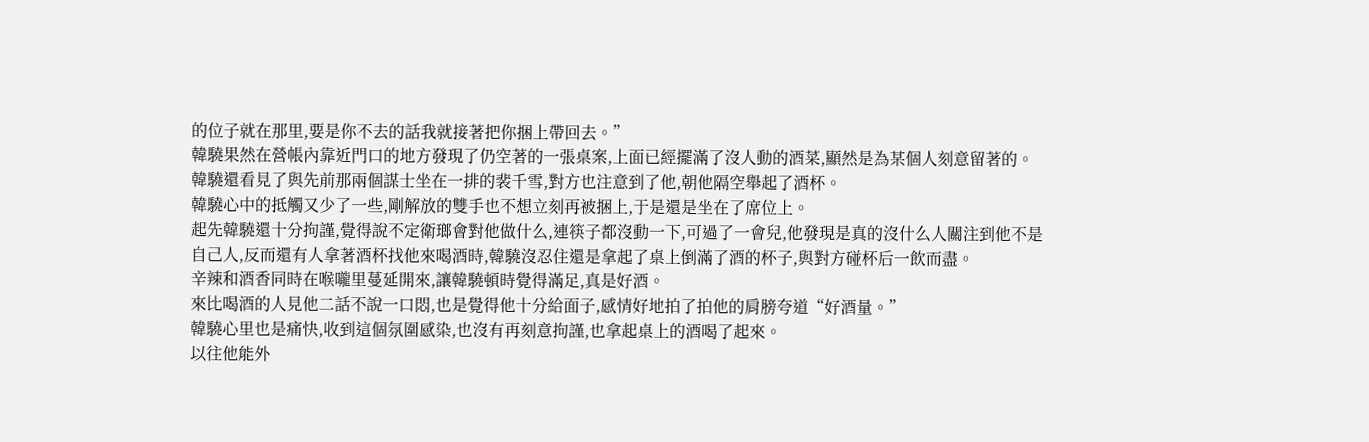的位子就在那里,要是你不去的話我就接著把你捆上帶回去。”
韓驍果然在營帳內靠近門口的地方發現了仍空著的一張桌案,上面已經擺滿了沒人動的酒菜,顯然是為某個人刻意留著的。
韓驍還看見了與先前那兩個謀士坐在一排的裴千雪,對方也注意到了他,朝他隔空舉起了酒杯。
韓驍心中的抵觸又少了一些,剛解放的雙手也不想立刻再被捆上,于是還是坐在了席位上。
起先韓驍還十分拘謹,覺得說不定衛瑯會對他做什么,連筷子都沒動一下,可過了一會兒,他發現是真的沒什么人關注到他不是自己人,反而還有人拿著酒杯找他來喝酒時,韓驍沒忍住還是拿起了桌上倒滿了酒的杯子,與對方碰杯后一飲而盡。
辛辣和酒香同時在喉嚨里蔓延開來,讓韓驍頓時覺得滿足,真是好酒。
來比喝酒的人見他二話不說一口悶,也是覺得他十分給面子,感情好地拍了拍他的肩膀夸道“好酒量。”
韓驍心里也是痛快,收到這個氛圍感染,也沒有再刻意拘謹,也拿起桌上的酒喝了起來。
以往他能外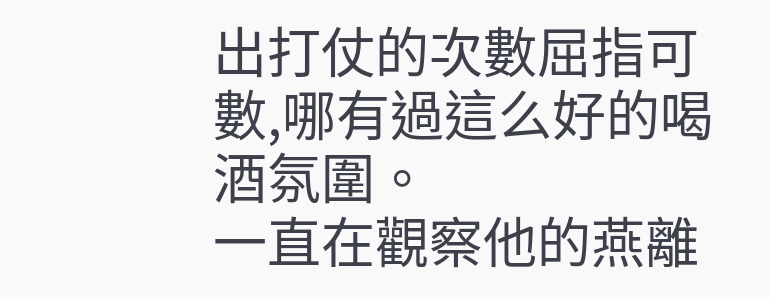出打仗的次數屈指可數,哪有過這么好的喝酒氛圍。
一直在觀察他的燕離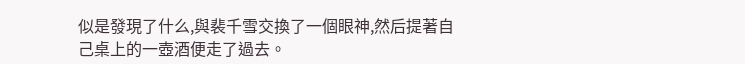似是發現了什么,與裴千雪交換了一個眼神,然后提著自己桌上的一壺酒便走了過去。